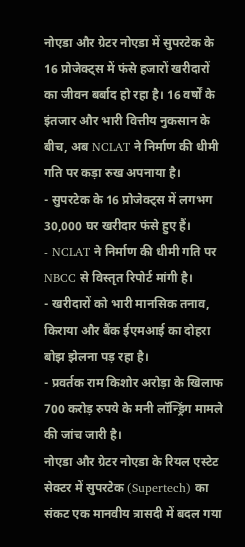नोएडा और ग्रेटर नोएडा में सुपरटेक के 16 प्रोजेक्ट्स में फंसे हजारों खरीदारों का जीवन बर्बाद हो रहा है। 16 वर्षों के इंतजार और भारी वित्तीय नुकसान के बीच, अब NCLAT ने निर्माण की धीमी गति पर कड़ा रुख अपनाया है।
- सुपरटेक के 16 प्रोजेक्ट्स में लगभग 30,000 घर खरीदार फंसे हुए हैं।
- NCLAT ने निर्माण की धीमी गति पर NBCC से विस्तृत रिपोर्ट मांगी है।
- खरीदारों को भारी मानसिक तनाव, किराया और बैंक ईएमआई का दोहरा बोझ झेलना पड़ रहा है।
- प्रवर्तक राम किशोर अरोड़ा के खिलाफ 700 करोड़ रुपये के मनी लॉन्ड्रिंग मामले की जांच जारी है।
नोएडा और ग्रेटर नोएडा के रियल एस्टेट सेक्टर में सुपरटेक (Supertech) का संकट एक मानवीय त्रासदी में बदल गया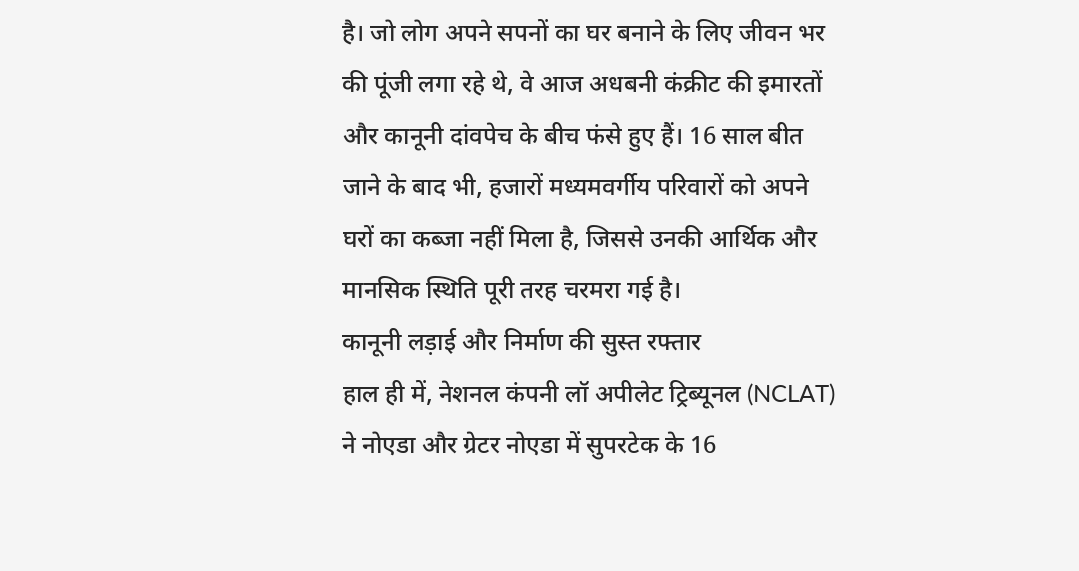है। जो लोग अपने सपनों का घर बनाने के लिए जीवन भर की पूंजी लगा रहे थे, वे आज अधबनी कंक्रीट की इमारतों और कानूनी दांवपेच के बीच फंसे हुए हैं। 16 साल बीत जाने के बाद भी, हजारों मध्यमवर्गीय परिवारों को अपने घरों का कब्जा नहीं मिला है, जिससे उनकी आर्थिक और मानसिक स्थिति पूरी तरह चरमरा गई है।
कानूनी लड़ाई और निर्माण की सुस्त रफ्तार
हाल ही में, नेशनल कंपनी लॉ अपीलेट ट्रिब्यूनल (NCLAT) ने नोएडा और ग्रेटर नोएडा में सुपरटेक के 16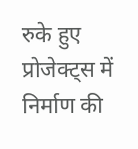रुके हुए प्रोजेक्ट्स में निर्माण की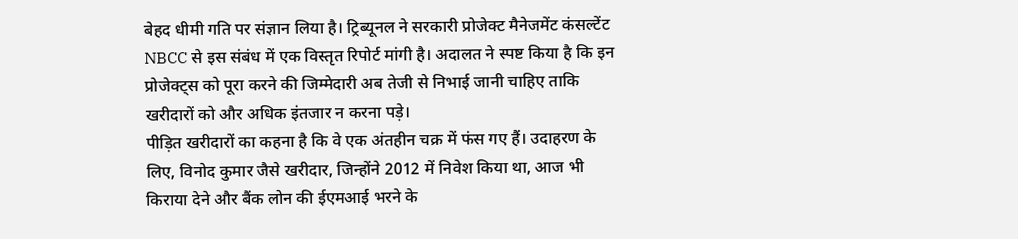बेहद धीमी गति पर संज्ञान लिया है। ट्रिब्यूनल ने सरकारी प्रोजेक्ट मैनेजमेंट कंसल्टेंट NBCC से इस संबंध में एक विस्तृत रिपोर्ट मांगी है। अदालत ने स्पष्ट किया है कि इन प्रोजेक्ट्स को पूरा करने की जिम्मेदारी अब तेजी से निभाई जानी चाहिए ताकि खरीदारों को और अधिक इंतजार न करना पड़े।
पीड़ित खरीदारों का कहना है कि वे एक अंतहीन चक्र में फंस गए हैं। उदाहरण के लिए, विनोद कुमार जैसे खरीदार, जिन्होंने 2012 में निवेश किया था, आज भी किराया देने और बैंक लोन की ईएमआई भरने के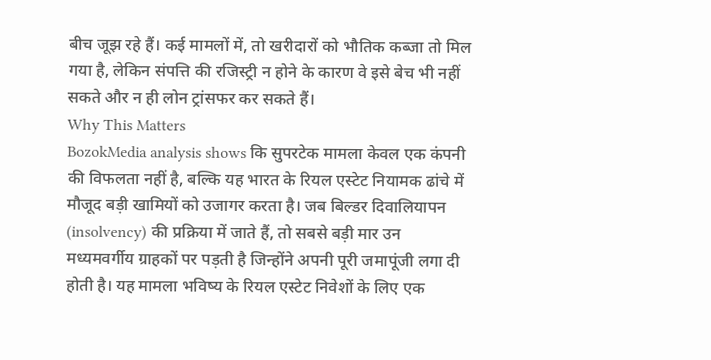बीच जूझ रहे हैं। कई मामलों में, तो खरीदारों को भौतिक कब्जा तो मिल गया है, लेकिन संपत्ति की रजिस्ट्री न होने के कारण वे इसे बेच भी नहीं सकते और न ही लोन ट्रांसफर कर सकते हैं।
Why This Matters
BozokMedia analysis shows कि सुपरटेक मामला केवल एक कंपनी की विफलता नहीं है, बल्कि यह भारत के रियल एस्टेट नियामक ढांचे में मौजूद बड़ी खामियों को उजागर करता है। जब बिल्डर दिवालियापन (insolvency) की प्रक्रिया में जाते हैं, तो सबसे बड़ी मार उन मध्यमवर्गीय ग्राहकों पर पड़ती है जिन्होंने अपनी पूरी जमापूंजी लगा दी होती है। यह मामला भविष्य के रियल एस्टेट निवेशों के लिए एक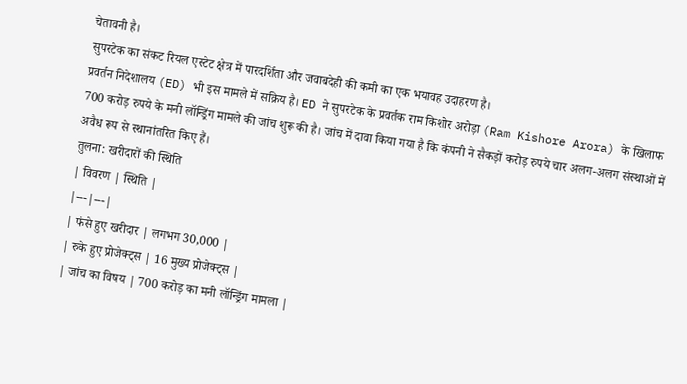चेतावनी है।
सुपरटेक का संकट रियल एस्टेट क्षेत्र में पारदर्शिता और जवाबदेही की कमी का एक भयावह उदाहरण है।
प्रवर्तन निदेशालय (ED) भी इस मामले में सक्रिय है। ED ने सुपरटेक के प्रवर्तक राम किशोर अरोड़ा (Ram Kishore Arora) के खिलाफ 700 करोड़ रुपये के मनी लॉन्ड्रिंग मामले की जांच शुरू की है। जांच में दावा किया गया है कि कंपनी ने सैकड़ों करोड़ रुपये चार अलग-अलग संस्थाओं में अवैध रूप से स्थानांतरित किए हैं।
तुलना: खरीदारों की स्थिति
| विवरण | स्थिति |
|---|---|
| फंसे हुए खरीदार | लगभग 30,000 |
| रुके हुए प्रोजेक्ट्स | 16 मुख्य प्रोजेक्ट्स |
| जांच का विषय | 700 करोड़ का मनी लॉन्ड्रिंग मामला |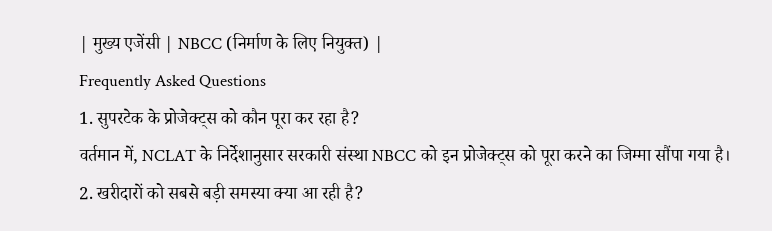| मुख्य एजेंसी | NBCC (निर्माण के लिए नियुक्त) |
Frequently Asked Questions
1. सुपरटेक के प्रोजेक्ट्स को कौन पूरा कर रहा है?
वर्तमान में, NCLAT के निर्देशानुसार सरकारी संस्था NBCC को इन प्रोजेक्ट्स को पूरा करने का जिम्मा सौंपा गया है।
2. खरीदारों को सबसे बड़ी समस्या क्या आ रही है?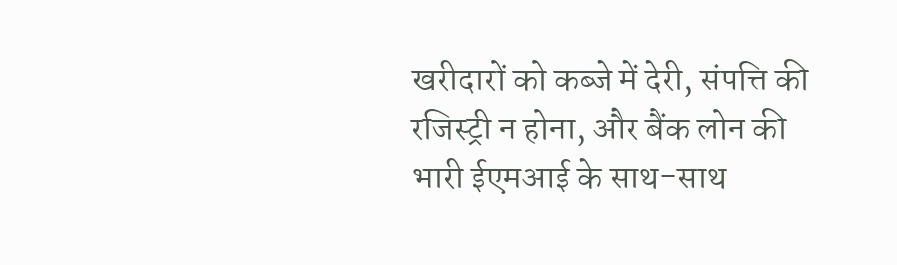खरीदारों को कब्जे में देरी, संपत्ति की रजिस्ट्री न होना, और बैंक लोन की भारी ईएमआई के साथ-साथ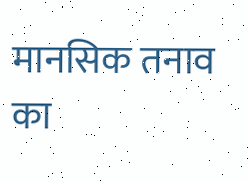मानसिक तनाव का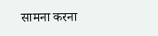सामना करना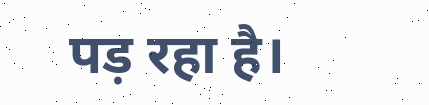पड़ रहा है।